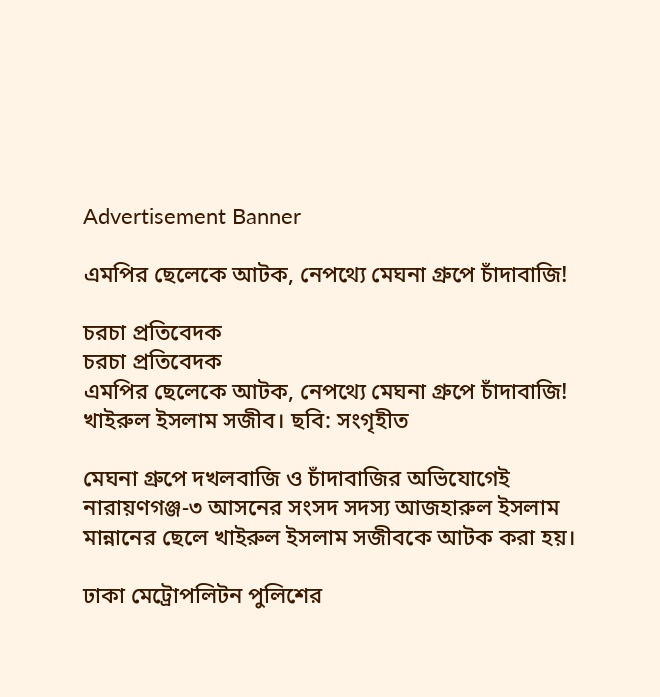Advertisement Banner

এমপির ছেলেকে আটক, নেপথ্যে মেঘনা গ্রুপে চাঁদাবাজি!

চরচা প্রতিবেদক
চরচা প্রতিবেদক
এমপির ছেলেকে আটক, নেপথ্যে মেঘনা গ্রুপে চাঁদাবাজি!
খাইরুল ইসলাম সজীব। ছবি: সংগৃহীত

মেঘনা গ্রুপে দখলবাজি ও চাঁদাবাজির অভিযোগেই নারায়ণগঞ্জ-৩ আসনের সংসদ সদস্য আজহারুল ইসলাম মান্নানের ছেলে খাইরুল ইসলাম সজীবকে আটক করা হয়।

ঢাকা মেট্রোপলিটন পুলিশের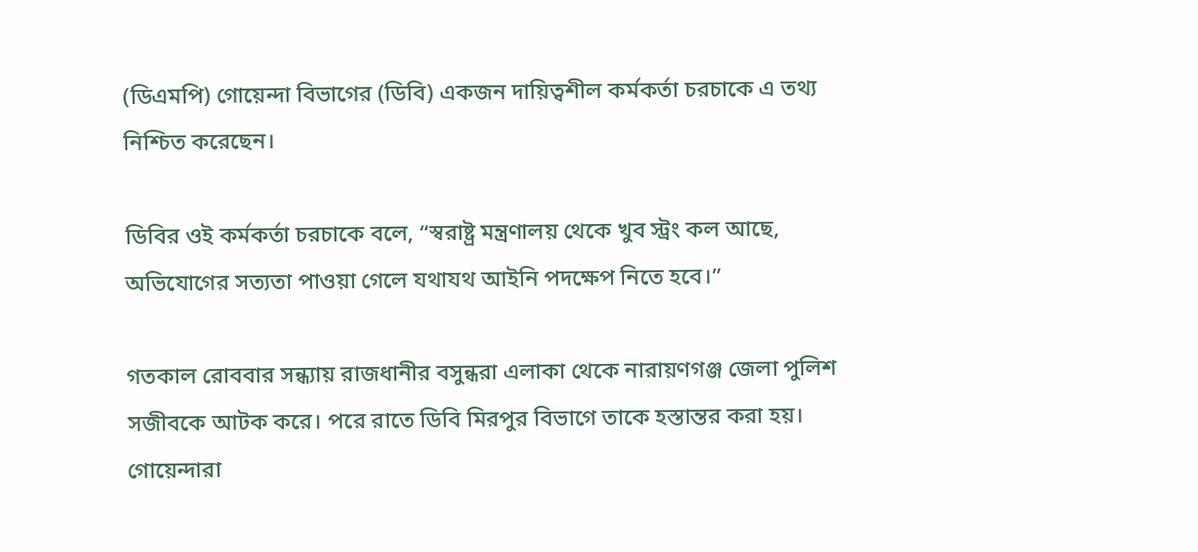(ডিএমপি) গোয়েন্দা বিভাগের (ডিবি) একজন দায়িত্বশীল কর্মকর্তা চরচাকে এ তথ্য নিশ্চিত করেছেন।

ডিবির ওই কর্মকর্তা চরচাকে বলে, “স্বরাষ্ট্র মন্ত্রণালয় থেকে খুব স্ট্রং কল আছে, অভিযোগের সত্যতা পাওয়া গেলে যথাযথ আইনি পদক্ষেপ নিতে হবে।”

গতকাল রোববার সন্ধ্যায় রাজধানীর বসুন্ধরা এলাকা থেকে নারায়ণগঞ্জ জেলা পুলিশ সজীবকে আটক করে। পরে রাতে ডিবি মিরপুর বিভাগে তাকে হস্তান্তর করা হয়। গোয়েন্দারা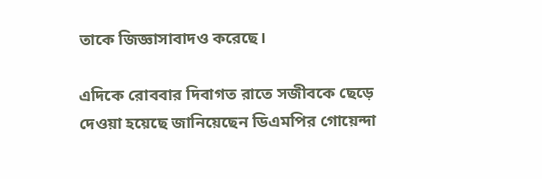তাকে জিজ্ঞাসাবাদও করেছে।

এদিকে রোববার দিবাগত রাতে সজীবকে ছেড়ে দেওয়া হয়েছে জানিয়েছেন ডিএমপির গোয়েন্দা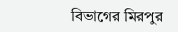বিভাগের মিরপুর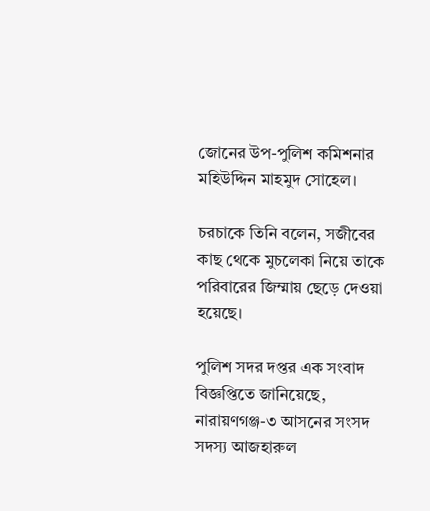জোনের উপ-পুলিশ কমিশনার মহিউদ্দিন মাহমুদ সোহেল।

চরচাকে তিনি বলেন, সজীবের কাছ থেকে মুচলেকা নিয়ে তাকে পরিবারের জিম্মায় ছেড়ে দেওয়া হয়েছে।

পুলিশ সদর দপ্তর এক সংবাদ বিজ্ঞপ্তিতে জানিয়েছে, নারায়ণগঞ্জ-৩ আসনের সংসদ সদস্য আজহারুল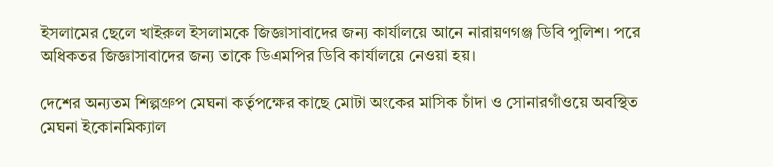ইসলামের ছেলে খাইরুল ইসলামকে জিজ্ঞাসাবাদের জন্য কার্যালয়ে আনে নারায়ণগঞ্জ ডিবি পুলিশ। পরে অধিকতর জিজ্ঞাসাবাদের জন্য তাকে ডিএমপির ডিবি কার্যালয়ে নেওয়া হয়।

দেশের অন্যতম শিল্পগ্রুপ মেঘনা কর্তৃপক্ষের কাছে মোটা অংকের মাসিক চাঁদা ও সোনারগাঁওয়ে অবস্থিত মেঘনা ইকোনমিক্যাল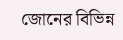জোনের বিভিন্ন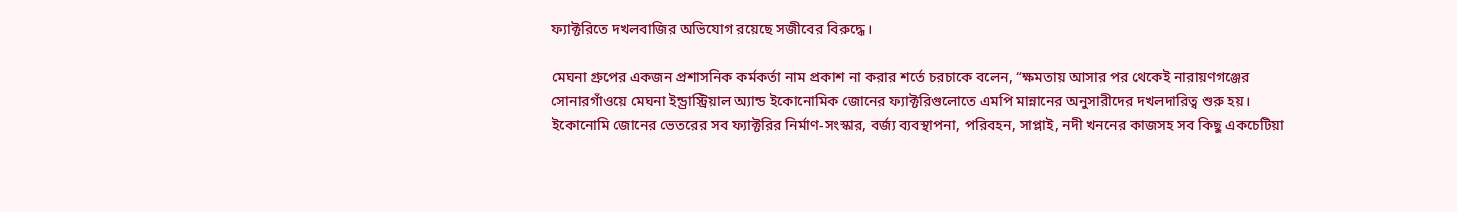ফ্যাক্টরিতে দখলবাজির অভিযোগ রয়েছে সজীবের বিরুদ্ধে।

মেঘনা গ্রুপের একজন প্রশাসনিক কর্মকর্তা নাম প্রকাশ না করার শর্তে চরচাকে বলেন, “ক্ষমতায় আসার পর থেকেই নারায়ণগঞ্জের সোনারগাঁওয়ে মেঘনা ইন্ড্রাস্ট্রিয়াল অ্যান্ড ইকোনোমিক জোনের ফ্যাক্টরিগুলোতে এমপি মান্নানের অনুসারীদের দখলদারিত্ব শুরু হয়। ইকোনোমি জোনের ভেতরের সব ফ্যাক্টরির নির্মাণ-সংস্কার, বর্জ্য ব্যবস্থাপনা, পরিবহন, সাপ্লাই, নদী খননের কাজসহ সব কিছু একচেটিয়া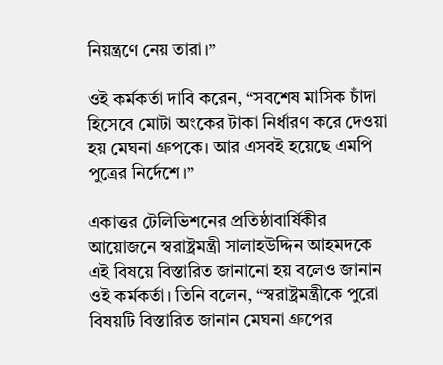নিয়ন্ত্রণে নেয় তারা।”

ওই কর্মকর্তা দাবি করেন, “সবশেষ মাসিক চাঁদা হিসেবে মোটা অংকের টাকা নির্ধারণ করে দেওয়া হয় মেঘনা গ্রুপকে। আর এসবই হয়েছে এমপি পুত্রের নির্দেশে।”

একাত্তর টেলিভিশনের প্রতিষ্ঠাবার্ষিকীর আয়োজনে স্বরাষ্ট্রমন্ত্রী সালাহউদ্দিন আহমদকে এই বিষয়ে বিস্তারিত জানানো হয় বলেও জানান ওই কর্মকর্তা। তিনি বলেন, “স্বরাষ্ট্রমন্ত্রীকে পুরো বিষয়টি বিস্তারিত জানান মেঘনা গ্রুপের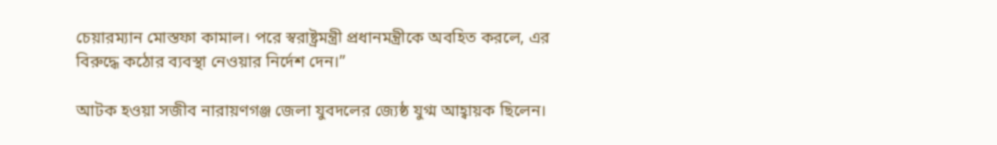চেয়ারম্যান মোস্তফা কামাল। পরে স্বরাষ্ট্রমন্ত্রী প্রধানমন্ত্রীকে অবহিত করলে, এর বিরুদ্ধে কঠোর ব্যবস্থা নেওয়ার নির্দেশ দেন।”

আটক হওয়া সজীব নারায়ণগঞ্জ জেলা যুবদলের জ্যেষ্ঠ যুগ্ম আহ্বায়ক ছিলেন।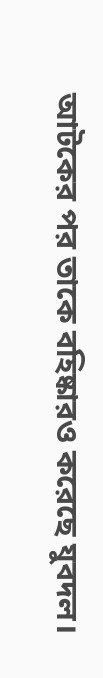আটকের পর তাকে বহিষ্কারও করেছে যুবদল।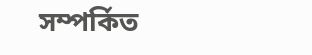সম্পর্কিত